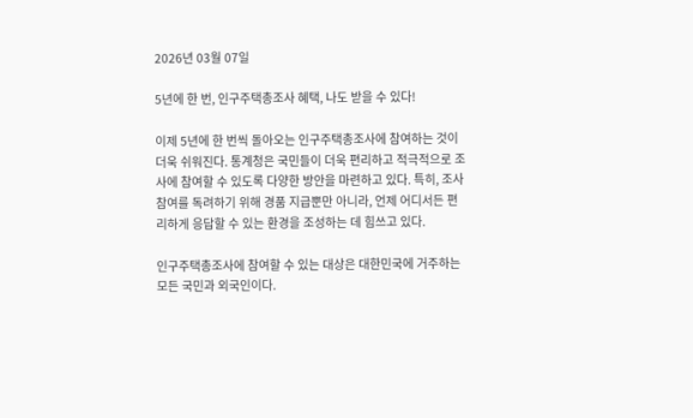2026년 03월 07일

5년에 한 번, 인구주택총조사 혜택, 나도 받을 수 있다!

이제 5년에 한 번씩 돌아오는 인구주택총조사에 참여하는 것이 더욱 쉬워진다. 통계청은 국민들이 더욱 편리하고 적극적으로 조사에 참여할 수 있도록 다양한 방안을 마련하고 있다. 특히, 조사 참여를 독려하기 위해 경품 지급뿐만 아니라, 언제 어디서든 편리하게 응답할 수 있는 환경을 조성하는 데 힘쓰고 있다.

인구주택총조사에 참여할 수 있는 대상은 대한민국에 거주하는 모든 국민과 외국인이다.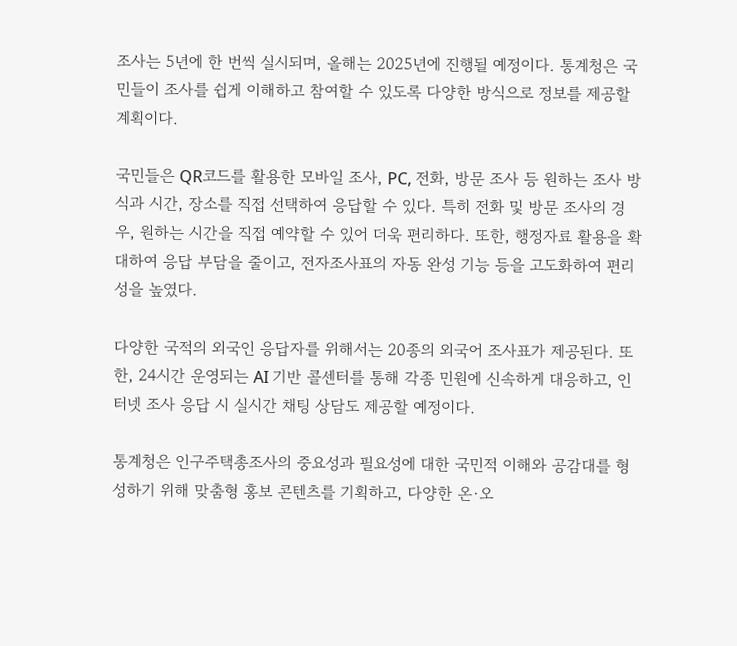조사는 5년에 한 번씩 실시되며, 올해는 2025년에 진행될 예정이다. 통계청은 국민들이 조사를 쉽게 이해하고 참여할 수 있도록 다양한 방식으로 정보를 제공할 계획이다.

국민들은 QR코드를 활용한 모바일 조사, PC, 전화, 방문 조사 등 원하는 조사 방식과 시간, 장소를 직접 선택하여 응답할 수 있다. 특히 전화 및 방문 조사의 경우, 원하는 시간을 직접 예약할 수 있어 더욱 편리하다. 또한, 행정자료 활용을 확대하여 응답 부담을 줄이고, 전자조사표의 자동 완성 기능 등을 고도화하여 편리성을 높였다.

다양한 국적의 외국인 응답자를 위해서는 20종의 외국어 조사표가 제공된다. 또한, 24시간 운영되는 AI 기반 콜센터를 통해 각종 민원에 신속하게 대응하고, 인터넷 조사 응답 시 실시간 채팅 상담도 제공할 예정이다.

통계청은 인구주택총조사의 중요성과 필요성에 대한 국민적 이해와 공감대를 형성하기 위해 맞춤형 홍보 콘텐츠를 기획하고, 다양한 온·오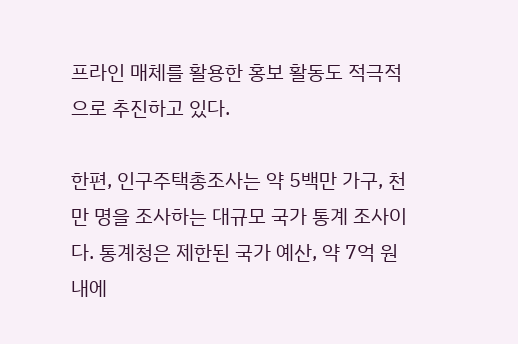프라인 매체를 활용한 홍보 활동도 적극적으로 추진하고 있다.

한편, 인구주택총조사는 약 5백만 가구, 천만 명을 조사하는 대규모 국가 통계 조사이다. 통계청은 제한된 국가 예산, 약 7억 원 내에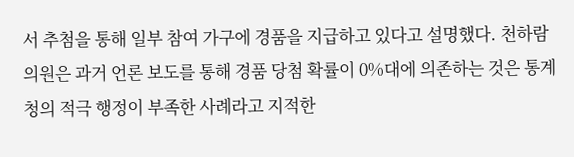서 추첨을 통해 일부 참여 가구에 경품을 지급하고 있다고 설명했다. 천하람 의원은 과거 언론 보도를 통해 경품 당첨 확률이 0%대에 의존하는 것은 통계청의 적극 행정이 부족한 사례라고 지적한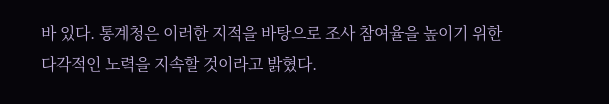바 있다. 통계청은 이러한 지적을 바탕으로 조사 참여율을 높이기 위한 다각적인 노력을 지속할 것이라고 밝혔다.